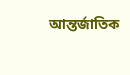আন্তর্জাতিক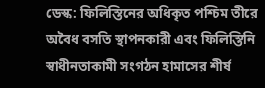ডেস্ক: ফিলিস্তিনের অধিকৃত পশ্চিম তীরে অবৈধ বসতি স্থাপনকারী এবং ফিলিস্তিনি স্বাধীনতাকামী সংগঠন হামাসের শীর্ষ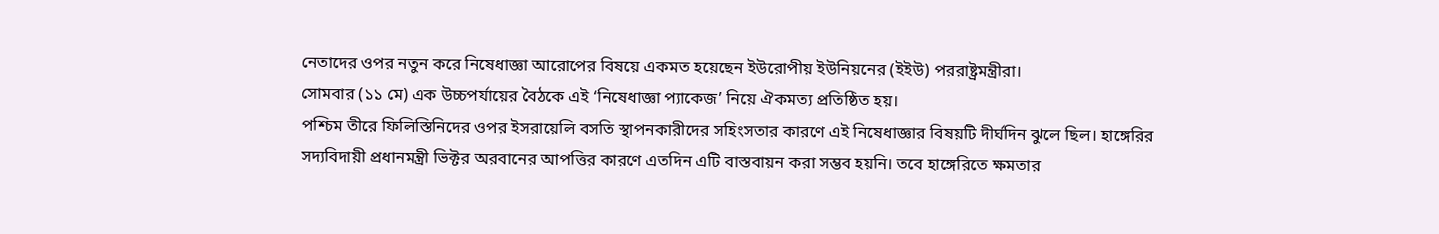নেতাদের ওপর নতুন করে নিষেধাজ্ঞা আরোপের বিষয়ে একমত হয়েছেন ইউরোপীয় ইউনিয়নের (ইইউ) পররাষ্ট্রমন্ত্রীরা।
সোমবার (১১ মে) এক উচ্চপর্যায়ের বৈঠকে এই ‘নিষেধাজ্ঞা প্যাকেজ’ নিয়ে ঐকমত্য প্রতিষ্ঠিত হয়।
পশ্চিম তীরে ফিলিস্তিনিদের ওপর ইসরায়েলি বসতি স্থাপনকারীদের সহিংসতার কারণে এই নিষেধাজ্ঞার বিষয়টি দীর্ঘদিন ঝুলে ছিল। হাঙ্গেরির সদ্যবিদায়ী প্রধানমন্ত্রী ভিক্টর অরবানের আপত্তির কারণে এতদিন এটি বাস্তবায়ন করা সম্ভব হয়নি। তবে হাঙ্গেরিতে ক্ষমতার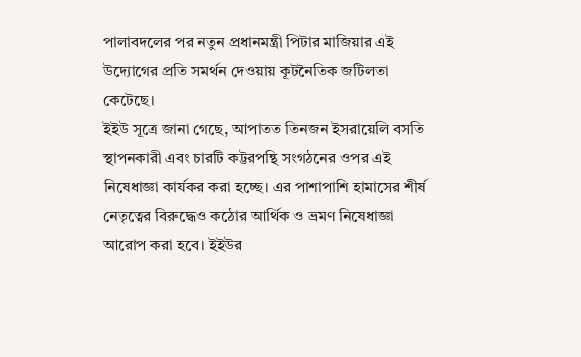পালাবদলের পর নতুন প্রধানমন্ত্রী পিটার মাজিয়ার এই উদ্যোগের প্রতি সমর্থন দেওয়ায় কূটনৈতিক জটিলতা কেটেছে।
ইইউ সূত্রে জানা গেছে, আপাতত তিনজন ইসরায়েলি বসতি স্থাপনকারী এবং চারটি কট্টরপন্থি সংগঠনের ওপর এই নিষেধাজ্ঞা কার্যকর করা হচ্ছে। এর পাশাপাশি হামাসের শীর্ষ নেতৃত্বের বিরুদ্ধেও কঠোর আর্থিক ও ভ্রমণ নিষেধাজ্ঞা আরোপ করা হবে। ইইউর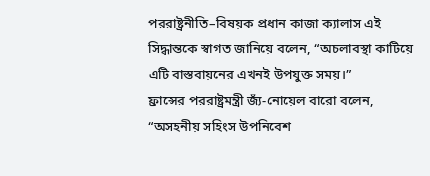পররাষ্ট্রনীতি–বিষয়ক প্রধান কাজা ক্যালাস এই সিদ্ধান্তকে স্বাগত জানিয়ে বলেন, “অচলাবস্থা কাটিয়ে এটি বাস্তবায়নের এখনই উপযুক্ত সময়।”
ফ্রান্সের পররাষ্ট্রমন্ত্রী জ্যঁ-নোয়েল বারো বলেন, “অসহনীয় সহিংস উপনিবেশ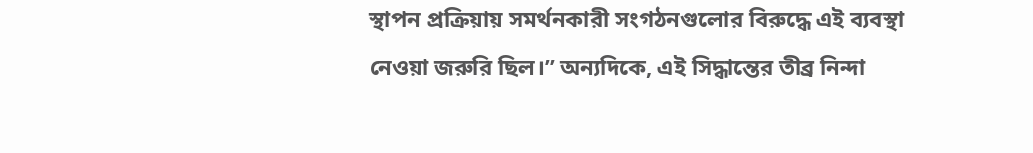স্থাপন প্রক্রিয়ায় সমর্থনকারী সংগঠনগুলোর বিরুদ্ধে এই ব্যবস্থা নেওয়া জরুরি ছিল।” অন্যদিকে, এই সিদ্ধান্তের তীব্র নিন্দা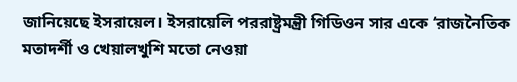জানিয়েছে ইসরায়েল। ইসরায়েলি পররাষ্ট্রমন্ত্রী গিডিওন সার একে ‘রাজনৈতিক মতাদর্শী ও খেয়ালখুশি মতো নেওয়া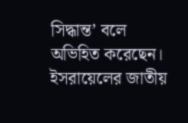সিদ্ধান্ত’ বলে অভিহিত করেছেন। ইসরায়েলের জাতীয়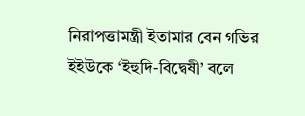নিরাপত্তামন্ত্রী ইতামার বেন গভির ইইউকে ‘ইহুদি-বিদ্বেষী’ বলে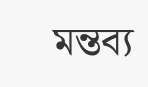মন্তব্য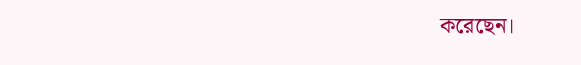করেছেন।